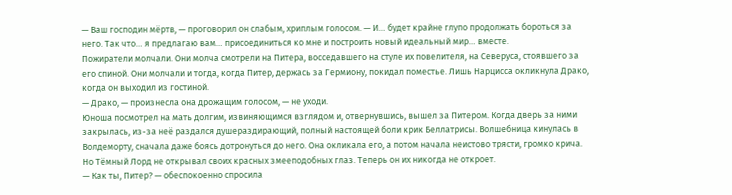— Ваш господин мёртв, — проговорил он слабым, хриплым голосом. — И… будет крайне глупо продолжать бороться за него. Так что… я предлагаю вам… присоединиться ко мне и построить новый идеальный мир… вместе.
Пожиратели молчали. Они молча смотрели на Питера, восседавшего на стуле их повелителя, на Северуса, стоявшего за его спиной. Они молчали и тогда, когда Питер, держась за Гермиону, покидал поместье. Лишь Нарцисса окликнула Драко, когда он выходил из гостиной.
— Драко, — произнесла она дрожащим голосом, — не уходи.
Юноша посмотрел на мать долгим, извиняющимся взглядом и, отвернувшись, вышел за Питером. Когда дверь за ними закрылась, из-за неё раздался душераздирающий, полный настоящей боли крик Беллатрисы. Волшебница кинулась в Волдеморту, сначала даже боясь дотронуться до него. Она окликала его, а потом начала неистово трясти, громко крича. Но Тёмный Лорд не открывал своих красных змееподобных глаз. Теперь он их никогда не откроет.
— Как ты, Питер? — обеспокоенно спросила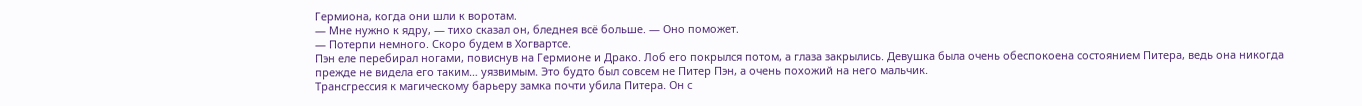Гермиона, когда они шли к воротам.
— Мне нужно к ядру, — тихо сказал он, бледнея всё больше. — Оно поможет.
— Потерпи немного. Скоро будем в Хогвартсе.
Пэн еле перебирал ногами, повиснув на Гермионе и Драко. Лоб его покрылся потом, а глаза закрылись. Девушка была очень обеспокоена состоянием Питера, ведь она никогда прежде не видела его таким… уязвимым. Это будто был совсем не Питер Пэн, а очень похожий на него мальчик.
Трансгрессия к магическому барьеру замка почти убила Питера. Он с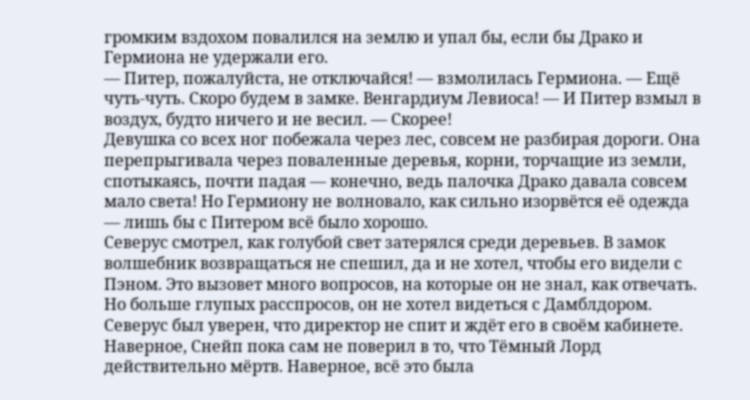громким вздохом повалился на землю и упал бы, если бы Драко и Гермиона не удержали его.
— Питер, пожалуйста, не отключайся! — взмолилась Гермиона. — Ещё чуть-чуть. Скоро будем в замке. Венгардиум Левиоса! — И Питер взмыл в воздух, будто ничего и не весил. — Скорее!
Девушка со всех ног побежала через лес, совсем не разбирая дороги. Она перепрыгивала через поваленные деревья, корни, торчащие из земли, спотыкаясь, почти падая — конечно, ведь палочка Драко давала совсем мало света! Но Гермиону не волновало, как сильно изорвётся её одежда — лишь бы с Питером всё было хорошо.
Северус смотрел, как голубой свет затерялся среди деревьев. В замок волшебник возвращаться не спешил, да и не хотел, чтобы его видели с Пэном. Это вызовет много вопросов, на которые он не знал, как отвечать. Но больше глупых расспросов, он не хотел видеться с Дамблдором. Северус был уверен, что директор не спит и ждёт его в своём кабинете. Наверное, Снейп пока сам не поверил в то, что Тёмный Лорд действительно мёртв. Наверное, всё это была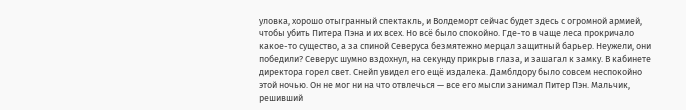уловка, хорошо отыгранный спектакль, и Волдеморт сейчас будет здесь с огромной армией, чтобы убить Питера Пэна и их всех. Но всё было спокойно. Где-то в чаще леса прокричало какое-то существо, а за спиной Северуса безмятежно мерцал защитный барьер. Неужели, они победили? Северус шумно вздохнул, на секунду прикрыв глаза, и зашагал к замку. В кабинете директора горел свет. Снейп увидел его ещё издалека. Дамблдору было совсем неспокойно этой ночью. Он не мог ни на что отвлечься — все его мысли занимал Питер Пэн. Мальчик, решивший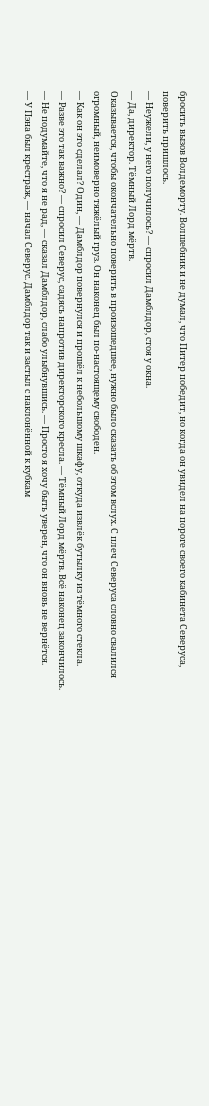бросить вызов Волдеморту. Волшебник и не думал, что Питер победит, но когда он увидел на пороге своего кабинета Северуса, поверить пришлось.
— Неужели, у него получилось? — спросил Дамблдор, стоя у окна.
— Да, директор. Тёмный Лорд мёртв.
Оказывается, чтобы окончательно поверить в произошедшее, нужно было сказать об этом вслух. С плеч Северуса словно свалился огромный, неимоверно тяжёлый груз. Он наконец был по-настоящему свободен.
— Как он это сделал? Один, — Дамблдор повернулся и прошёл к небольшому шкафу, откуда извлёк бутылку из тёмного стекла.
— Разве это так важно? — спросил Северус, садясь напротив директорского кресла. — Тёмный Лорд мёртв. Всё наконец закончилось.
— Не подумайте, что я не рад, — сказал Дамблдор, слабо улыбнувшись. — Просто я хочу быть уверен, что он вновь не вернётся.
— У Пэна был крестраж, — начал Северус. Дамблдор так и застыл с наклонённой к кубкам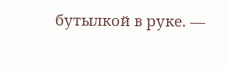бутылкой в руке. —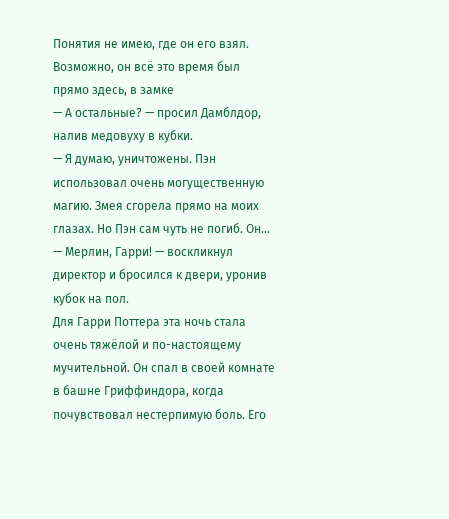Понятия не имею, где он его взял. Возможно, он всё это время был прямо здесь, в замке
— А остальные? — просил Дамблдор, налив медовуху в кубки.
— Я думаю, уничтожены. Пэн использовал очень могущественную магию. Змея сгорела прямо на моих глазах. Но Пэн сам чуть не погиб. Он...
— Мерлин, Гарри! — воскликнул директор и бросился к двери, уронив кубок на пол.
Для Гарри Поттера эта ночь стала очень тяжёлой и по-настоящему мучительной. Он спал в своей комнате в башне Гриффиндора, когда почувствовал нестерпимую боль. Его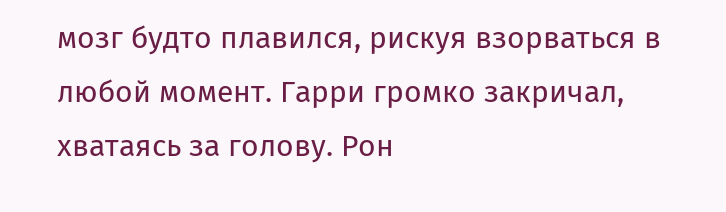мозг будто плавился, рискуя взорваться в любой момент. Гарри громко закричал, хватаясь за голову. Рон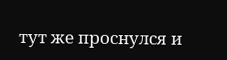тут же проснулся и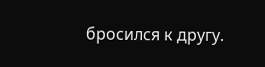бросился к другу.